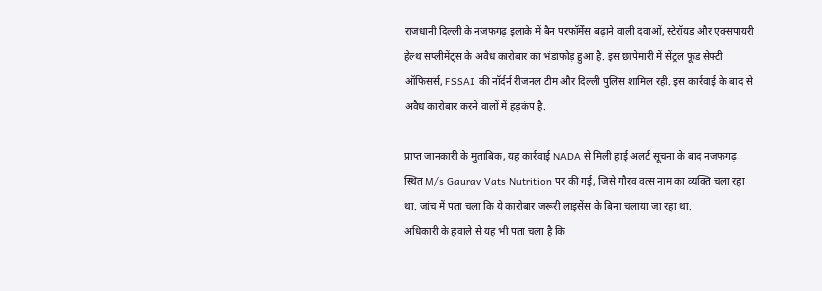राजधानी दिल्ली के नजफगढ़ इलाके में बैन परफॉर्मेंस बढ़ाने वाली दवाओं, स्टेरॉयड और एक्सपायरी हेल्थ सप्लीमेंट्स के अवैध कारोबार का भंडाफोड़ हुआ है. इस छापेमारी में सेंट्रल फूड सेफ्टी ऑफिसर्स, FSSAI की नॉर्दर्न रीजनल टीम और दिल्ली पुलिस शामिल रही. इस कार्रवाई के बाद से अवैध कारोबार करने वालों में हड़कंप है.

प्राप्त जानकारी के मुताबिक, यह कार्रवाई NADA से मिली हाई अलर्ट सूचना के बाद नजफगढ़ स्थित M/s Gaurav Vats Nutrition पर की गई, जिसे गौरव वत्स नाम का व्यक्ति चला रहा था. जांच में पता चला कि ये कारोबार जरूरी लाइसेंस के बिना चलाया जा रहा था.
अधिकारी के हवाले से यह भी पता चला है कि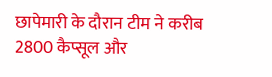छापेमारी के दौरान टीम ने करीब 2800 कैप्सूल और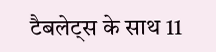टैबलेट्स के साथ 11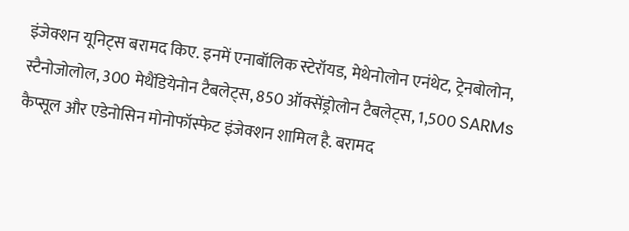इंजेक्शन यूनिट्स बरामद किए. इनमें एनाबॉलिक स्टेरॉयड, मेथेनोलोन एनंथेट, ट्रेनबोलोन, स्टैनोजोलोल, 300 मेथैंडियेनोन टैबलेट्स, 850 ऑक्सेंड्रोलोन टैबलेट्स, 1,500 SARMs कैप्सूल और एडेनोसिन मोनोफॉस्फेट इंजेक्शन शामिल है. बरामद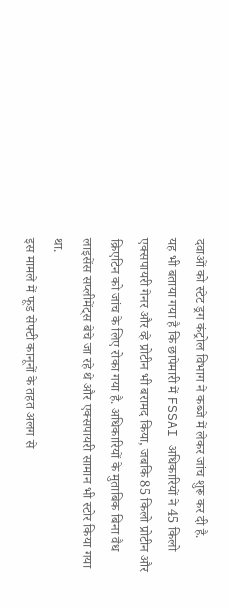दवाओं को स्टेट ड्रग कंट्रोल विभाग ने कब्जे में लेकर जांच शुरू कर दी है.
यह भी बताया गया है कि छापेमारी में FSSAI अधिकारियों ने 45 किलो एक्सपायरी गेनर और व्हे प्रोटीन भी बरामद किया, जबकि 85 किलो प्रोटीन और क्रिएटिन को जांच के लिए रोका गया है. अधिकारियों के मुताबिक बिना वैध लाइसेंस सप्लीमेंट्स बेचे जा रहे थे और एक्सपायरी सामान भी स्टोर किया गया था.
इस मामले में फूड सेफ्टी कानूनों के तहत अलग से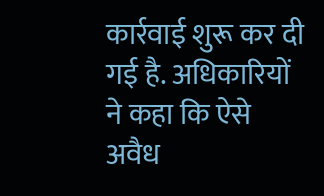कार्रवाई शुरू कर दी गई है. अधिकारियों ने कहा कि ऐसे अवैध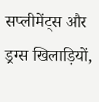सप्लीमेंट्स और ड्रग्स खिलाड़ियों,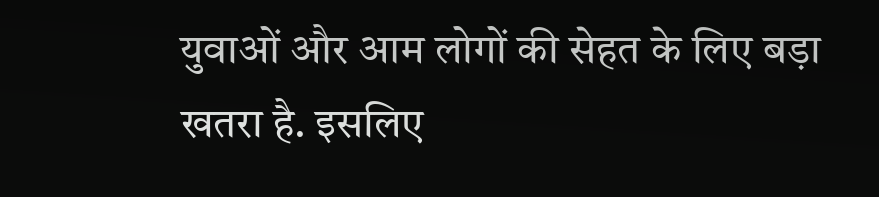युवाओं और आम लोगों की सेहत के लिए बड़ा खतरा है. इसलिए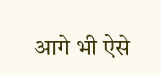आगे भी ऐसे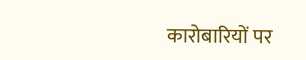कारोबारियों पर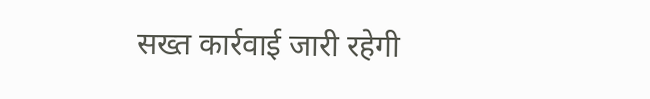सख्त कार्रवाई जारी रहेगी